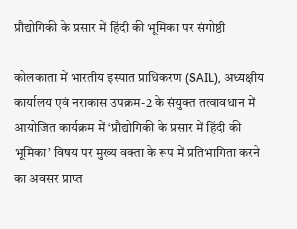प्रौद्योगिकी के प्रसार में हिंदी की भूमिका पर संगोष्ठी

कोलकाता में भारतीय इस्पात प्राधिकरण (SAIL), अध्यक्षीय कार्यालय एवं नराकास उपक्रम-2 के संयुक्त तत्वावधान में आयोजित कार्यक्रम में ‘प्रौद्योगिकी के प्रसार में हिंदी की भूमिका’ विषय पर मुख्य वक्ता के रूप में प्रतिभागिता करने का अवसर प्राप्त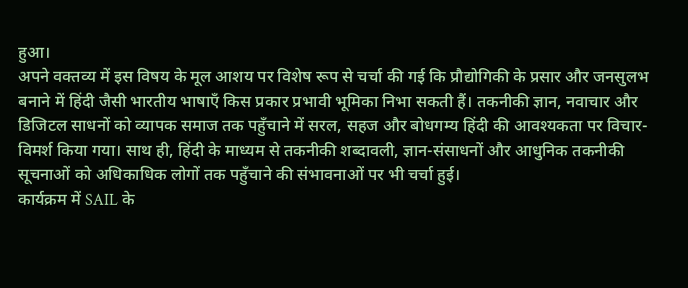हुआ।
अपने वक्तव्य में इस विषय के मूल आशय पर विशेष रूप से चर्चा की गई कि प्रौद्योगिकी के प्रसार और जनसुलभ बनाने में हिंदी जैसी भारतीय भाषाएँ किस प्रकार प्रभावी भूमिका निभा सकती हैं। तकनीकी ज्ञान, नवाचार और डिजिटल साधनों को व्यापक समाज तक पहुँचाने में सरल, सहज और बोधगम्य हिंदी की आवश्यकता पर विचार-विमर्श किया गया। साथ ही, हिंदी के माध्यम से तकनीकी शब्दावली, ज्ञान-संसाधनों और आधुनिक तकनीकी सूचनाओं को अधिकाधिक लोगों तक पहुँचाने की संभावनाओं पर भी चर्चा हुई।
कार्यक्रम में SAIL के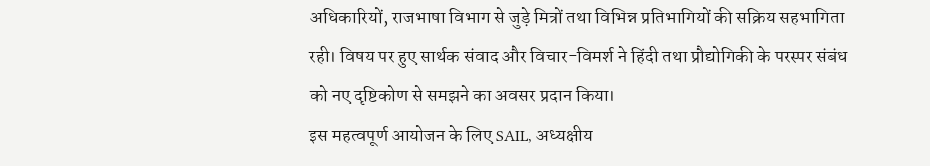अधिकारियों, राजभाषा विभाग से जुड़े मित्रों तथा विभिन्न प्रतिभागियों की सक्रिय सहभागिता रही। विषय पर हुए सार्थक संवाद और विचार-विमर्श ने हिंदी तथा प्रौद्योगिकी के परस्पर संबंध को नए दृष्टिकोण से समझने का अवसर प्रदान किया।
इस महत्वपूर्ण आयोजन के लिए SAIL, अध्यक्षीय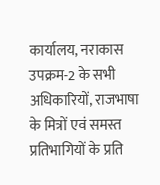कार्यालय, नराकास उपक्रम-2 के सभी अधिकारियों, राजभाषा के मित्रों एवं समस्त प्रतिभागियों के प्रति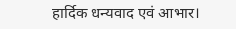हार्दिक धन्यवाद एवं आभार।